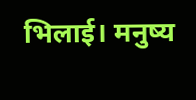भिलाई। मनुष्य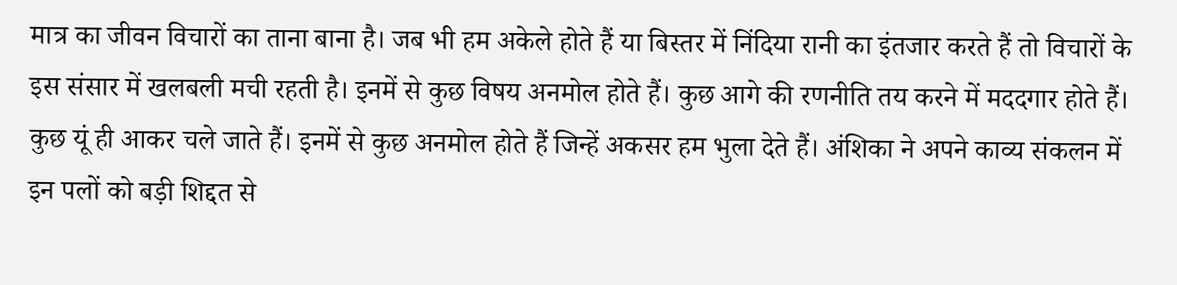मात्र का जीवन विचारों का ताना बाना है। जब भी हम अकेले होते हैं या बिस्तर में निंदिया रानी का इंतजार करते हैं तो विचारों के इस संसार में खलबली मची रहती है। इनमें से कुछ विषय अनमोल होते हैं। कुछ आगे की रणनीति तय करने में मददगार होते हैं। कुछ यूं ही आकर चले जाते हैं। इनमें से कुछ अनमोल होते हैं जिन्हें अकसर हम भुला देते हैं। अंशिका ने अपने काव्य संकलन में इन पलों को बड़ी शिद्दत से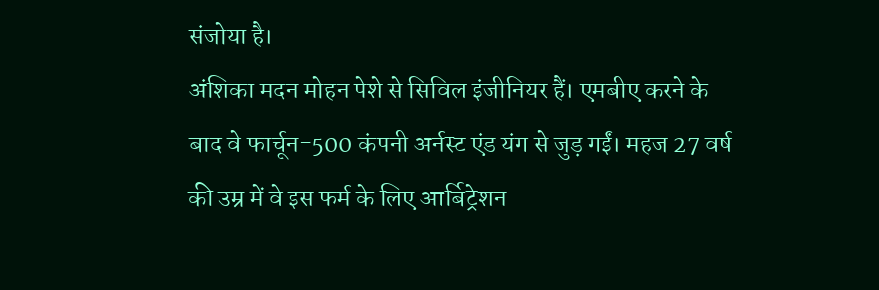संजोया है।
अंशिका मदन मोहन पेशे से सिविल इंजीनियर हैं। एमबीए करने के बाद वे फार्चून-500 कंपनी अर्नस्ट एंड यंग से जुड़ गईं। महज 27 वर्ष की उम्र में वे इस फर्म के लिए आर्बिट्रेशन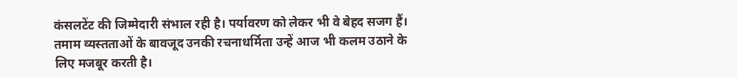कंसलटेंट की जिम्मेदारी संभाल रही है। पर्यावरण को लेकर भी वे बेहद सजग हैं। तमाम व्यस्तताओं के बावजूद उनकी रचनाधर्मिता उन्हें आज भी कलम उठाने के लिए मजबूर करती है।